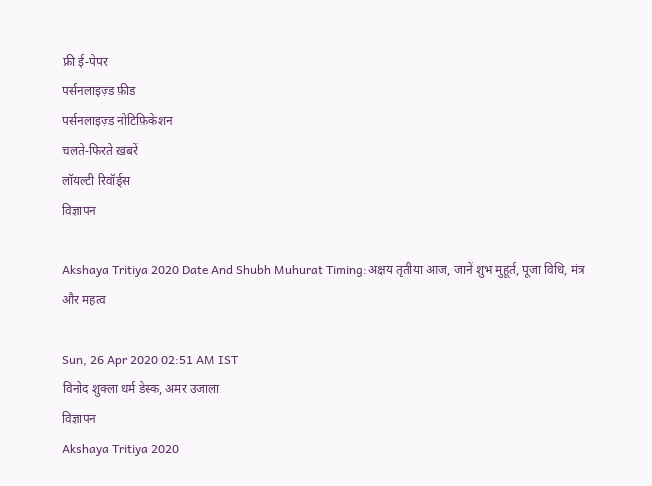फ्री ई-पेपर
पर्सनलाइज़्ड फ़ीड
पर्सनलाइज़्ड नोटिफ़िकेशन
चलते-फिरते ख़बरें
लॉयल्टी रिवॉर्ड्स
विज्ञापन

Akshaya Tritiya 2020 Date And Shubh Muhurat Timing:अक्षय तृतीया आज, जानें शुभ मुहूर्त, पूजा विधि, मंत्र और महत्व

Sun, 26 Apr 2020 02:51 AM IST
विनोद शुक्ला धर्म डेस्क, अमर उजाला
विज्ञापन
Akshaya Tritiya 2020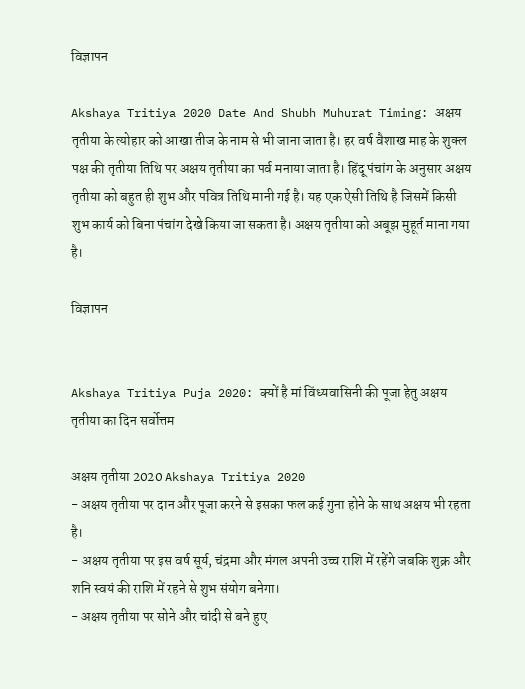विज्ञापन

Akshaya Tritiya 2020 Date And Shubh Muhurat Timing: अक्षय तृतीया के त्योहार को आखा तीज के नाम से भी जाना जाता है। हर वर्ष वैशाख माह के शुक्ल पक्ष की तृतीया तिथि पर अक्षय तृतीया का पर्व मनाया जाता है। हिंदू पंचांग के अनुसार अक्षय तृतीया को बहुत ही शुभ और पवित्र तिथि मानी गई है। यह एक ऐसी तिथि है जिसमें किसी शुभ कार्य को बिना पंचांग देखे किया जा सकता है। अक्षय तृतीया को अबूझ मुहूर्त माना गया है।

विज्ञापन


Akshaya Tritiya Puja 2020: क्यों है मां विंध्यवासिनी की पूजा हेतु अक्षय तृतीया का दिन सर्वोत्तम

अक्षय तृतीया 2020 Akshaya Tritiya 2020
- अक्षय तृतीया पर दान और पूजा करने से इसका फल कई गुना होने के साथ अक्षय भी रहता  है।
- अक्षय तृतीया पर इस वर्ष सूर्य, चंद्रमा और मंगल अपनी उच्च राशि में रहेंगे जबकि शुक्र और शनि स्वयं की राशि में रहने से शुभ संयोग बनेगा।
- अक्षय तृतीया पर सोने और चांदी से बने हुए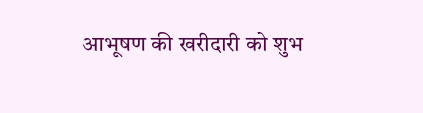आभूषण की खरीदारी को शुभ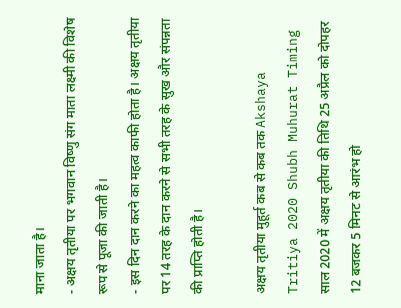माना जाता है।
- अक्षय तृतीया पर भगवान विष्णु संग माता लक्ष्मी की विशेष रूप से पूजा की जाती है।
- इस दिन दान करने का महत्व काफी होता है। अक्षय तृतीया पर 14 तरह के दान करने से सभी तरह के सुख और संपन्नता की प्राप्ति होती है।

अक्षय तृतीया मुहूर्त कब से कब तक Akshaya Tritiya 2020 Shubh Muhurat Timing
साल 2020 में अक्षय तृतीया की तिथि 25 अप्रैल को दोपहर 12 बजकर 5 मिनट से आरंभ हो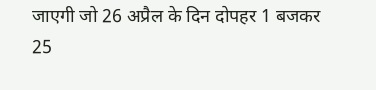जाएगी जो 26 अप्रैल के दिन दोपहर 1 बजकर 25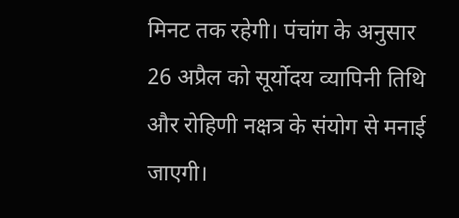मिनट तक रहेगी। पंचांग के अनुसार 26 अप्रैल को सूर्योदय व्यापिनी तिथि और रोहिणी नक्षत्र के संयोग से मनाई जाएगी।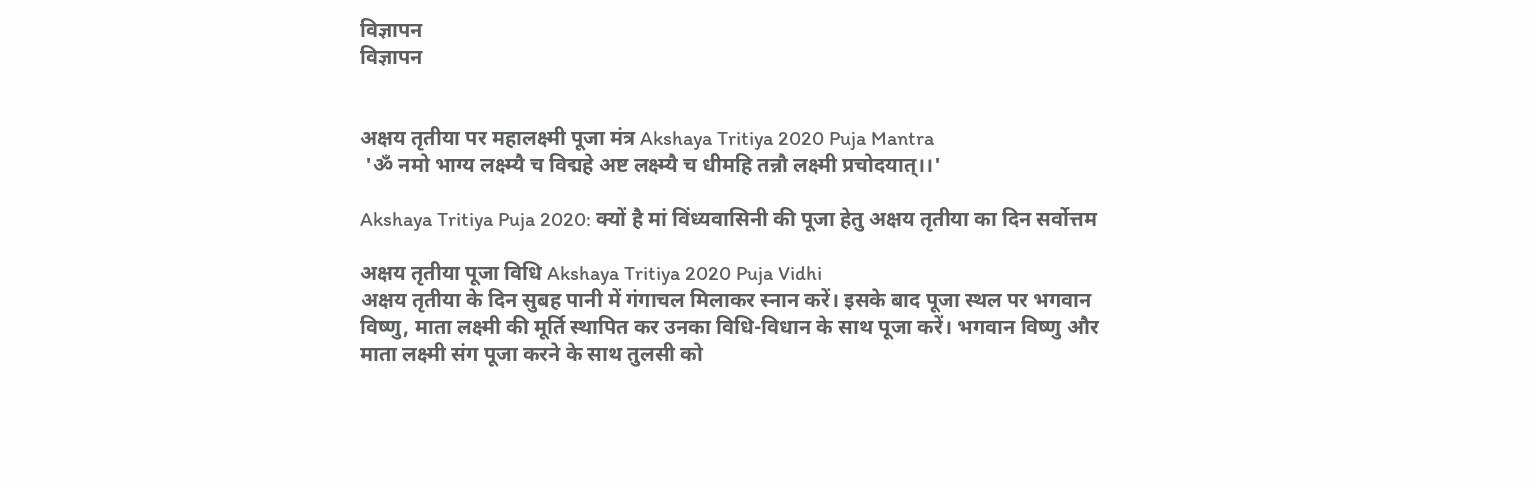विज्ञापन
विज्ञापन


अक्षय तृतीया पर महालक्ष्मी पूजा मंत्र Akshaya Tritiya 2020 Puja Mantra
 'ॐ नमो भाग्य लक्ष्म्यै च विद्महे अष्ट लक्ष्म्यै च धीमहि तन्नौ लक्ष्मी प्रचोदयात्।।'

Akshaya Tritiya Puja 2020: क्यों है मां विंध्यवासिनी की पूजा हेतु अक्षय तृतीया का दिन सर्वोत्तम

अक्षय तृतीया पूजा विधि Akshaya Tritiya 2020 Puja Vidhi
अक्षय तृतीया के दिन सुबह पानी में गंगाचल मिलाकर स्नान करें। इसके बाद पूजा स्थल पर भगवान विष्णु, माता लक्ष्मी की मूर्ति स्थापित कर उनका विधि-विधान के साथ पूजा करें। भगवान विष्णु और  माता लक्ष्मी संग पूजा करने के साथ तुलसी को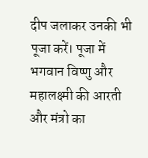दीप जलाकर उनकी भी पूजा करें। पूजा में भगवान विष्णु और महालक्ष्मी की आरती और मंत्रो का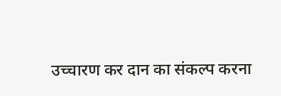उच्चारण कर दान का संकल्प करना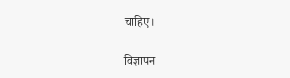चाहिए।

विज्ञापन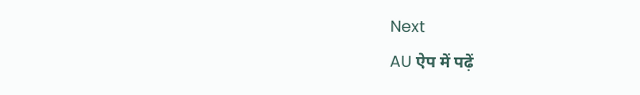Next
AU ऐप में पढ़ें